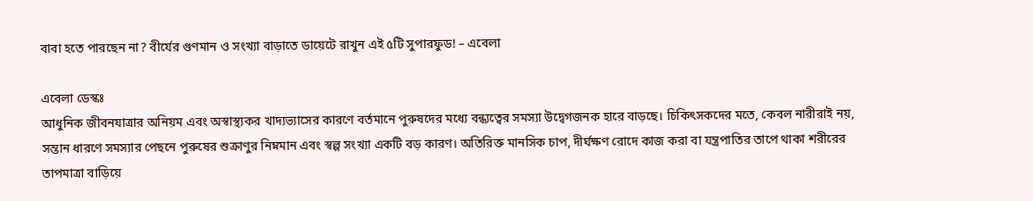বাবা হতে পারছেন না? বীর্যের গুণমান ও সংখ্যা বাড়াতে ডায়েটে রাখুন এই ৫টি সুপারফুড! – এবেলা

এবেলা ডেস্কঃ
আধুনিক জীবনযাত্রার অনিয়ম এবং অস্বাস্থ্যকর খাদ্যভ্যাসের কারণে বর্তমানে পুরুষদের মধ্যে বন্ধ্যত্বের সমস্যা উদ্বেগজনক হারে বাড়ছে। চিকিৎসকদের মতে, কেবল নারীরাই নয়, সন্তান ধারণে সমস্যার পেছনে পুরুষের শুক্রাণুর নিম্নমান এবং স্বল্প সংখ্যা একটি বড় কারণ। অতিরিক্ত মানসিক চাপ, দীর্ঘক্ষণ রোদে কাজ করা বা যন্ত্রপাতির তাপে থাকা শরীরের তাপমাত্রা বাড়িয়ে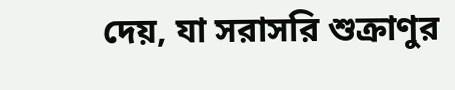দেয়, যা সরাসরি শুক্রাণুর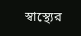স্বাস্থ্যের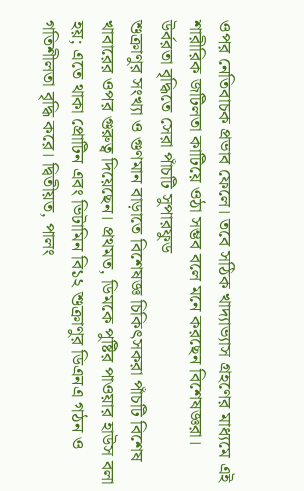ওপর নেতিবাচক প্রভাব ফেলে। তবে সঠিক খাদ্যাভ্যাস গ্রহণের মাধ্যমে এই শারীরিক জটিলতা কাটিয়ে ওঠা সম্ভব বলে মনে করছেন বিশেষজ্ঞরা।
উর্বরতা বৃদ্ধিতে সেরা পাঁচটি সুপারফুড
শুক্রাণুর সংখ্যা ও গুণমান বাড়াতে বিশেষজ্ঞ চিকিৎসকরা পাঁচটি বিশেষ খাবারের ওপর গুরুত্ব দিয়েছেন। প্রথমত, ডিমকে পুষ্টির পাওয়ার হাউস বলা হয়; এতে থাকা প্রোটিন এবং ভিটামিন বি১২ শুক্রাণুর ডিএনএ গঠন ও গতিশীলতা বৃদ্ধি করে। দ্বিতীয়ত, পালং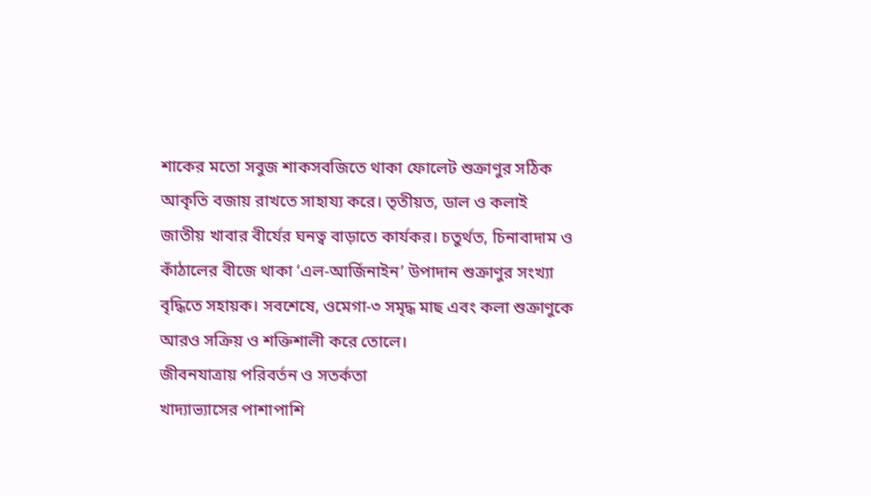শাকের মতো সবুজ শাকসবজিতে থাকা ফোলেট শুক্রাণুর সঠিক আকৃতি বজায় রাখতে সাহায্য করে। তৃতীয়ত, ডাল ও কলাই জাতীয় খাবার বীর্যের ঘনত্ব বাড়াতে কার্যকর। চতুর্থত, চিনাবাদাম ও কাঁঠালের বীজে থাকা ‘এল-আর্জিনাইন’ উপাদান শুক্রাণুর সংখ্যা বৃদ্ধিতে সহায়ক। সবশেষে, ওমেগা-৩ সমৃদ্ধ মাছ এবং কলা শুক্রাণুকে আরও সক্রিয় ও শক্তিশালী করে তোলে।
জীবনযাত্রায় পরিবর্তন ও সতর্কতা
খাদ্যাভ্যাসের পাশাপাশি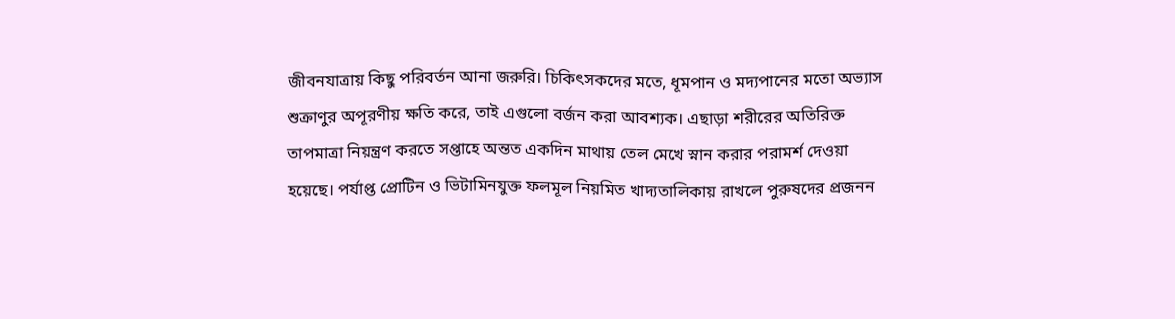জীবনযাত্রায় কিছু পরিবর্তন আনা জরুরি। চিকিৎসকদের মতে, ধূমপান ও মদ্যপানের মতো অভ্যাস শুক্রাণুর অপূরণীয় ক্ষতি করে, তাই এগুলো বর্জন করা আবশ্যক। এছাড়া শরীরের অতিরিক্ত তাপমাত্রা নিয়ন্ত্রণ করতে সপ্তাহে অন্তত একদিন মাথায় তেল মেখে স্নান করার পরামর্শ দেওয়া হয়েছে। পর্যাপ্ত প্রোটিন ও ভিটামিনযুক্ত ফলমূল নিয়মিত খাদ্যতালিকায় রাখলে পুরুষদের প্রজনন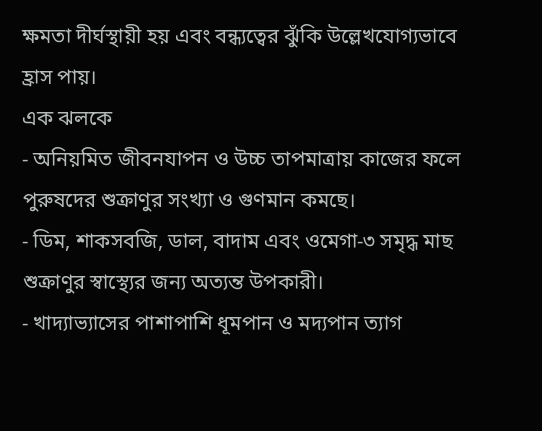ক্ষমতা দীর্ঘস্থায়ী হয় এবং বন্ধ্যত্বের ঝুঁকি উল্লেখযোগ্যভাবে হ্রাস পায়।
এক ঝলকে
- অনিয়মিত জীবনযাপন ও উচ্চ তাপমাত্রায় কাজের ফলে পুরুষদের শুক্রাণুর সংখ্যা ও গুণমান কমছে।
- ডিম, শাকসবজি, ডাল, বাদাম এবং ওমেগা-৩ সমৃদ্ধ মাছ শুক্রাণুর স্বাস্থ্যের জন্য অত্যন্ত উপকারী।
- খাদ্যাভ্যাসের পাশাপাশি ধূমপান ও মদ্যপান ত্যাগ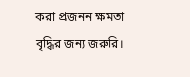করা প্রজনন ক্ষমতা বৃদ্ধির জন্য জরুরি।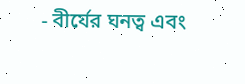- বীর্যের ঘনত্ব এবং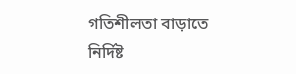গতিশীলতা বাড়াতে নির্দিষ্ট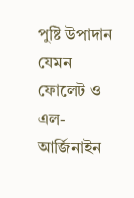পুষ্টি উপাদান যেমন ফোলেট ও এল-আর্জিনাইন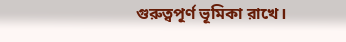গুরুত্বপূর্ণ ভূমিকা রাখে।